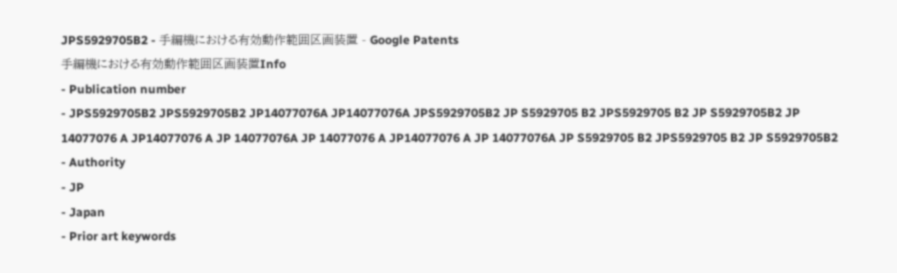JPS5929705B2 - 手編機における有効動作範囲区画装置 - Google Patents
手編機における有効動作範囲区画装置Info
- Publication number
- JPS5929705B2 JPS5929705B2 JP14077076A JP14077076A JPS5929705B2 JP S5929705 B2 JPS5929705 B2 JP S5929705B2 JP 14077076 A JP14077076 A JP 14077076A JP 14077076 A JP14077076 A JP 14077076A JP S5929705 B2 JPS5929705 B2 JP S5929705B2
- Authority
- JP
- Japan
- Prior art keywords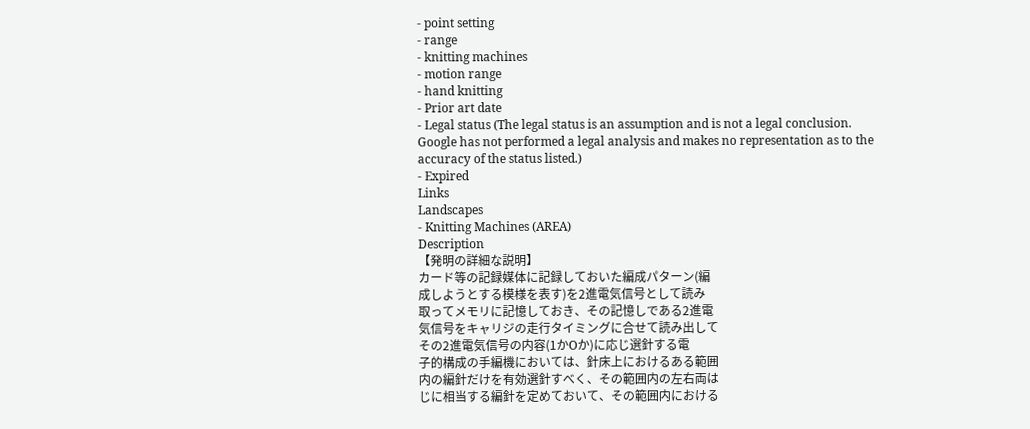- point setting
- range
- knitting machines
- motion range
- hand knitting
- Prior art date
- Legal status (The legal status is an assumption and is not a legal conclusion. Google has not performed a legal analysis and makes no representation as to the accuracy of the status listed.)
- Expired
Links
Landscapes
- Knitting Machines (AREA)
Description
【発明の詳細な説明】
カード等の記録媒体に記録しておいた編成パターン(編
成しようとする模様を表す)を2進電気信号として読み
取ってメモリに記憶しておき、その記憶しである2進電
気信号をキャリジの走行タイミングに合せて読み出して
その2進電気信号の内容(1かOか)に応じ選針する電
子的構成の手編機においては、針床上におけるある範囲
内の編針だけを有効選針すべく、その範囲内の左右両は
じに相当する編針を定めておいて、その範囲内における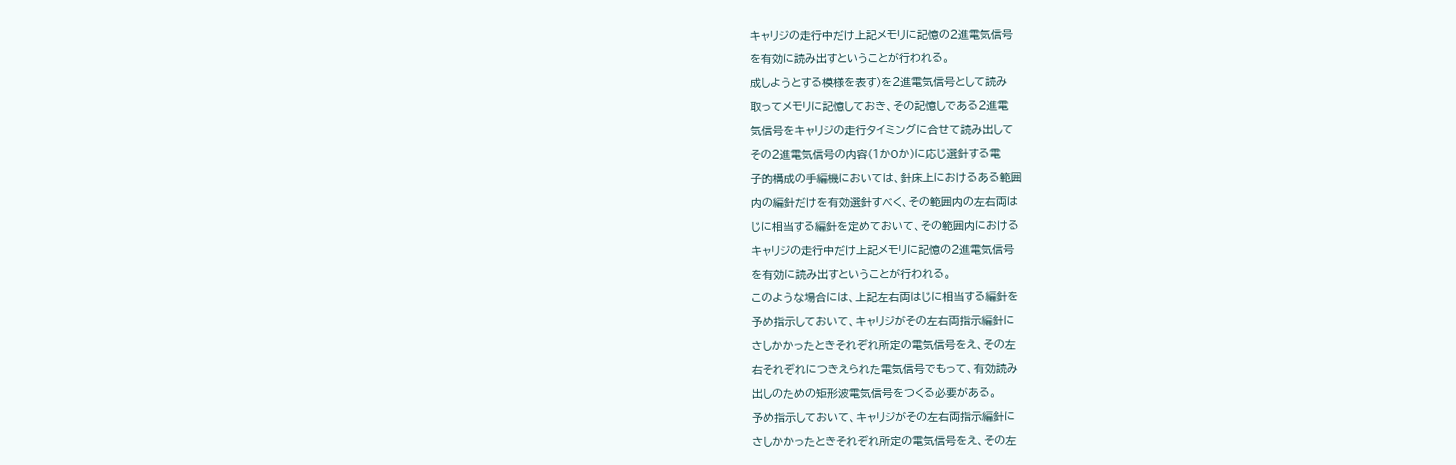キャリジの走行中だけ上記メモリに記憶の2進電気信号
を有効に読み出すということが行われる。
成しようとする模様を表す)を2進電気信号として読み
取ってメモリに記憶しておき、その記憶しである2進電
気信号をキャリジの走行タイミングに合せて読み出して
その2進電気信号の内容(1かOか)に応じ選針する電
子的構成の手編機においては、針床上におけるある範囲
内の編針だけを有効選針すべく、その範囲内の左右両は
じに相当する編針を定めておいて、その範囲内における
キャリジの走行中だけ上記メモリに記憶の2進電気信号
を有効に読み出すということが行われる。
このような場合には、上記左右両はじに相当する編針を
予め指示しておいて、キャリジがその左右両指示編針に
さしかかったときそれぞれ所定の電気信号をえ、その左
右それぞれにつきえられた電気信号でもって、有効読み
出しのための矩形波電気信号をつくる必要がある。
予め指示しておいて、キャリジがその左右両指示編針に
さしかかったときそれぞれ所定の電気信号をえ、その左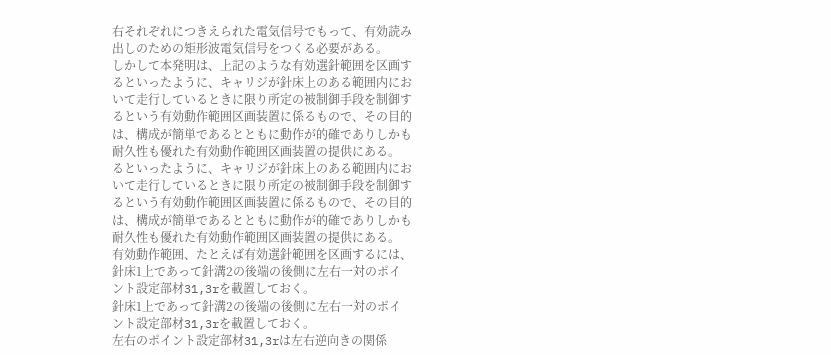右それぞれにつきえられた電気信号でもって、有効読み
出しのための矩形波電気信号をつくる必要がある。
しかして本発明は、上記のような有効選針範囲を区画す
るといったように、キャリジが針床上のある範囲内にお
いて走行しているときに限り所定の被制御手段を制御す
るという有効動作範囲区画装置に係るもので、その目的
は、構成が簡単であるとともに動作が的確でありしかも
耐久性も優れた有効動作範囲区画装置の提供にある。
るといったように、キャリジが針床上のある範囲内にお
いて走行しているときに限り所定の被制御手段を制御す
るという有効動作範囲区画装置に係るもので、その目的
は、構成が簡単であるとともに動作が的確でありしかも
耐久性も優れた有効動作範囲区画装置の提供にある。
有効動作範囲、たとえば有効選針範囲を区画するには、
針床1上であって針溝2の後端の後側に左右一対のポイ
ント設定部材31,3rを載置しておく。
針床1上であって針溝2の後端の後側に左右一対のポイ
ント設定部材31,3rを載置しておく。
左右のポイント設定部材31,3rは左右逆向きの関係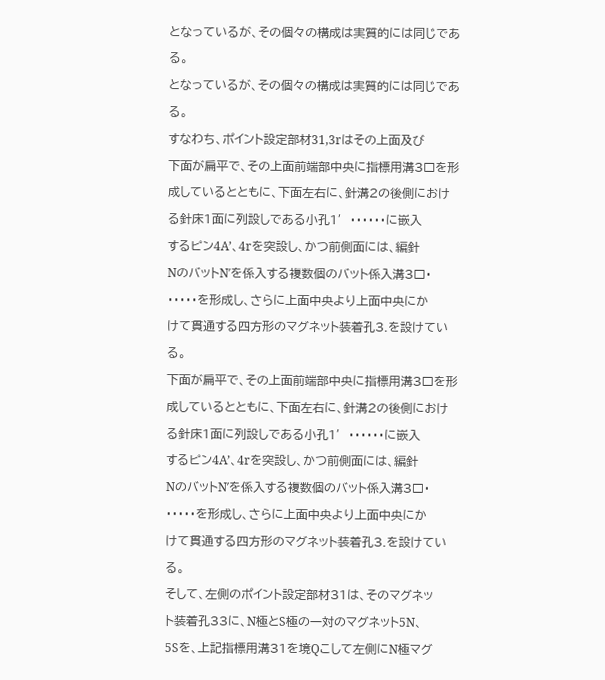となっているが、その個々の構成は実質的には同じであ
る。
となっているが、その個々の構成は実質的には同じであ
る。
すなわち、ポイント設定部材31,3rはその上面及び
下面が扁平で、その上面前端部中央に指標用溝3□を形
成しているとともに、下面左右に、針溝2の後側におけ
る針床1面に列設しである小孔1′・・・・・・に嵌入
するピン4A’、4rを突設し、かつ前側面には、編針
NのバットN′を係入する複数個のバット係入溝3□・
・・・・・を形成し、さらに上面中央より上面中央にか
けて貫通する四方形のマグネット装着孔3.を設けてい
る。
下面が扁平で、その上面前端部中央に指標用溝3□を形
成しているとともに、下面左右に、針溝2の後側におけ
る針床1面に列設しである小孔1′・・・・・・に嵌入
するピン4A’、4rを突設し、かつ前側面には、編針
NのバットN′を係入する複数個のバット係入溝3□・
・・・・・を形成し、さらに上面中央より上面中央にか
けて貫通する四方形のマグネット装着孔3.を設けてい
る。
そして、左側のポイント設定部材31は、そのマグネッ
ト装着孔33に、N極とS極の一対のマグネット5N、
5Sを、上記指標用溝31を境Qこして左側にN極マグ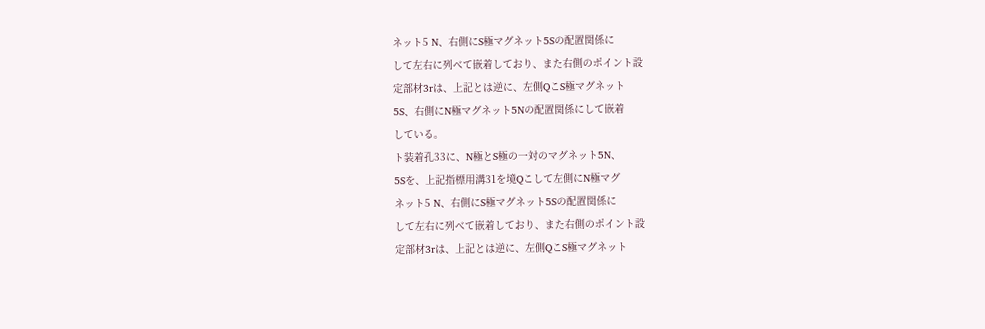ネット5 N、右側にS極マグネット5Sの配置関係に
して左右に列べて嵌着しており、また右側のポイント設
定部材3rは、上記とは逆に、左側QこS極マグネット
5S、右側にN極マグネット5Nの配置関係にして嵌着
している。
ト装着孔33に、N極とS極の一対のマグネット5N、
5Sを、上記指標用溝31を境Qこして左側にN極マグ
ネット5 N、右側にS極マグネット5Sの配置関係に
して左右に列べて嵌着しており、また右側のポイント設
定部材3rは、上記とは逆に、左側QこS極マグネット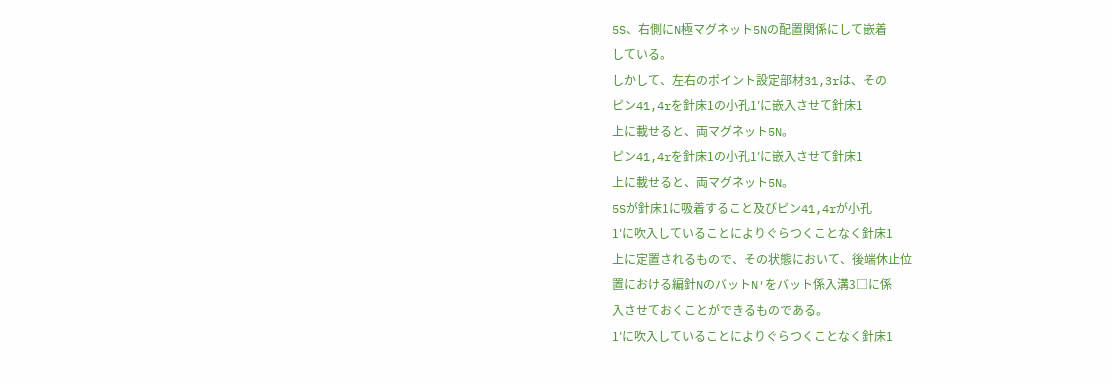5S、右側にN極マグネット5Nの配置関係にして嵌着
している。
しかして、左右のポイント設定部材31,3rは、その
ピン41,4rを針床1の小孔1′に嵌入させて針床1
上に載せると、両マグネット5N。
ピン41,4rを針床1の小孔1′に嵌入させて針床1
上に載せると、両マグネット5N。
5Sが針床1に吸着すること及びピン41,4rが小孔
1′に吹入していることによりぐらつくことなく針床1
上に定置されるもので、その状態において、後端休止位
置における編針NのバットN′をバット係入溝3□に係
入させておくことができるものである。
1′に吹入していることによりぐらつくことなく針床1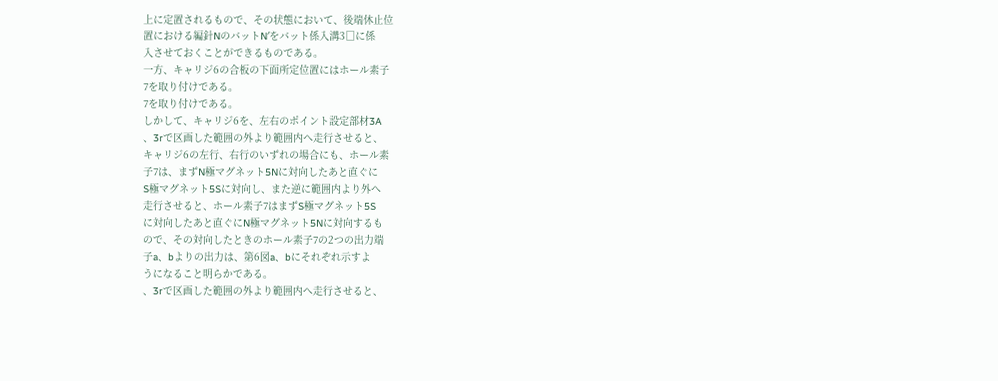上に定置されるもので、その状態において、後端休止位
置における編針NのバットN′をバット係入溝3□に係
入させておくことができるものである。
一方、キャリジ6の合板の下面所定位置にはホール素子
7を取り付けである。
7を取り付けである。
しかして、キャリジ6を、左右のポイント設定部材3A
、3rで区画した範囲の外より範囲内へ走行させると、
キャリジ6の左行、右行のいずれの場合にも、ホール素
子7は、まずN極マグネット5Nに対向したあと直ぐに
S極マグネット5Sに対向し、また逆に範囲内より外へ
走行させると、ホール素子7はまずS極マグネット5S
に対向したあと直ぐにN極マグネット5Nに対向するも
ので、その対向したときのホール素子7の2つの出力端
子a、bよりの出力は、第6図a、bにそれぞれ示すよ
うになること明らかである。
、3rで区画した範囲の外より範囲内へ走行させると、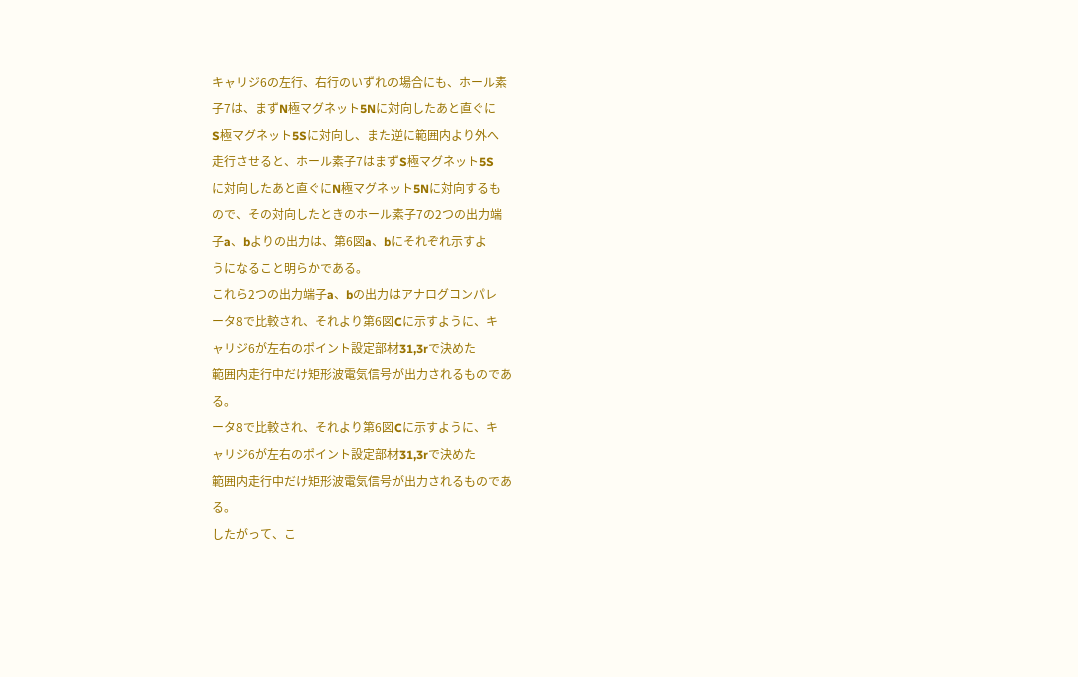キャリジ6の左行、右行のいずれの場合にも、ホール素
子7は、まずN極マグネット5Nに対向したあと直ぐに
S極マグネット5Sに対向し、また逆に範囲内より外へ
走行させると、ホール素子7はまずS極マグネット5S
に対向したあと直ぐにN極マグネット5Nに対向するも
ので、その対向したときのホール素子7の2つの出力端
子a、bよりの出力は、第6図a、bにそれぞれ示すよ
うになること明らかである。
これら2つの出力端子a、bの出力はアナログコンパレ
ータ8で比較され、それより第6図Cに示すように、キ
ャリジ6が左右のポイント設定部材31,3rで決めた
範囲内走行中だけ矩形波電気信号が出力されるものであ
る。
ータ8で比較され、それより第6図Cに示すように、キ
ャリジ6が左右のポイント設定部材31,3rで決めた
範囲内走行中だけ矩形波電気信号が出力されるものであ
る。
したがって、こ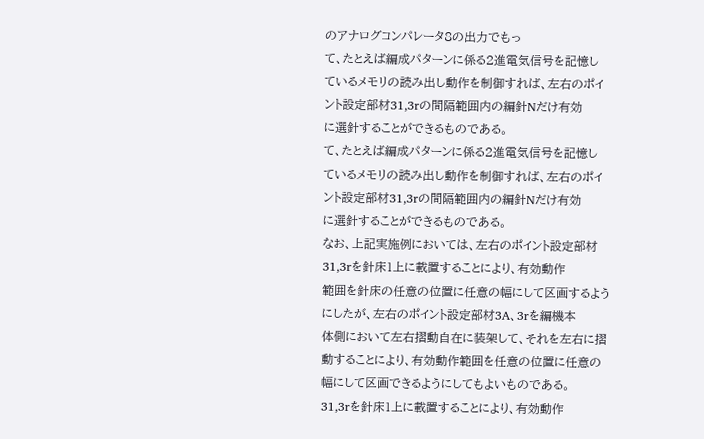のアナログコンパレータ8の出力でもっ
て、たとえば編成パターンに係る2進電気信号を記憶し
ているメモリの読み出し動作を制御すれば、左右のポイ
ント設定部材31,3rの間隔範囲内の編針Nだけ有効
に選針することができるものである。
て、たとえば編成パターンに係る2進電気信号を記憶し
ているメモリの読み出し動作を制御すれば、左右のポイ
ント設定部材31,3rの間隔範囲内の編針Nだけ有効
に選針することができるものである。
なお、上記実施例においては、左右のポイント設定部材
31,3rを針床1上に載置することにより、有効動作
範囲を針床の任意の位置に任意の幅にして区画するよう
にしたが、左右のポイント設定部材3A、3rを編機本
体側において左右摺動自在に装架して、それを左右に摺
動することにより、有効動作範囲を任意の位置に任意の
幅にして区画できるようにしてもよいものである。
31,3rを針床1上に載置することにより、有効動作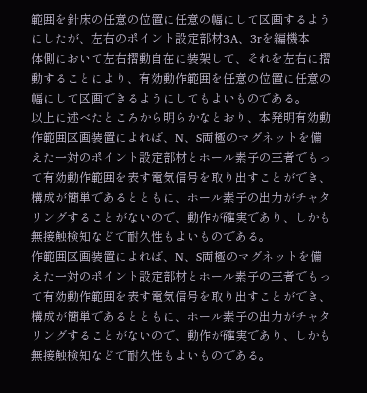範囲を針床の任意の位置に任意の幅にして区画するよう
にしたが、左右のポイント設定部材3A、3rを編機本
体側において左右摺動自在に装架して、それを左右に摺
動することにより、有効動作範囲を任意の位置に任意の
幅にして区画できるようにしてもよいものである。
以上に述べたところから明らかなとおり、本発明有効動
作範囲区画装置によれば、N、S両極のマグネットを備
えた一対のポイント設定部材とホール素子の三者でもっ
て有効動作範囲を表す電気信号を取り出すことができ、
構成が簡単であるとともに、ホール素子の出力がチャタ
リングすることがないので、動作が確実であり、しかも
無接触検知などで耐久性もよいものである。
作範囲区画装置によれば、N、S両極のマグネットを備
えた一対のポイント設定部材とホール素子の三者でもっ
て有効動作範囲を表す電気信号を取り出すことができ、
構成が簡単であるとともに、ホール素子の出力がチャタ
リングすることがないので、動作が確実であり、しかも
無接触検知などで耐久性もよいものである。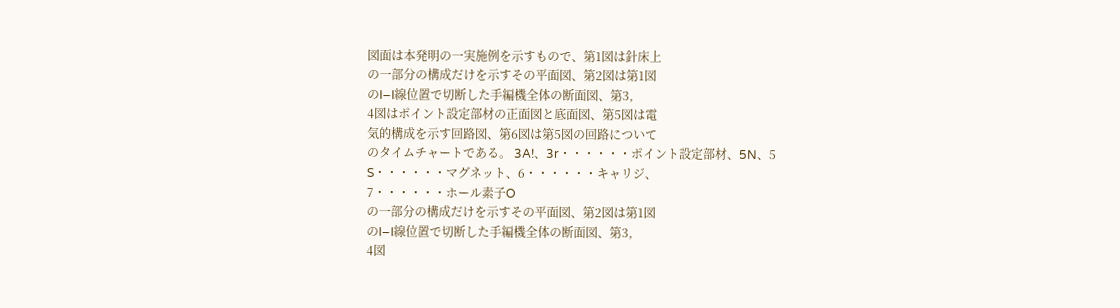図面は本発明の一実施例を示すもので、第1図は針床上
の一部分の構成だけを示すその平面図、第2図は第1図
のI−I線位置で切断した手編機全体の断面図、第3,
4図はポイント設定部材の正面図と底面図、第5図は電
気的構成を示す回路図、第6図は第5図の回路について
のタイムチャートである。 3A!、3r・・・・・・ポイント設定部材、5N、5
S・・・・・・マグネット、6・・・・・・キャリジ、
7・・・・・・ホール素子O
の一部分の構成だけを示すその平面図、第2図は第1図
のI−I線位置で切断した手編機全体の断面図、第3,
4図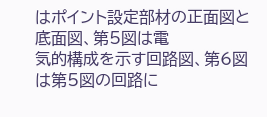はポイント設定部材の正面図と底面図、第5図は電
気的構成を示す回路図、第6図は第5図の回路に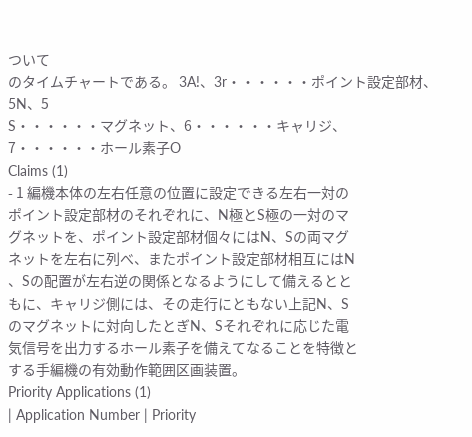ついて
のタイムチャートである。 3A!、3r・・・・・・ポイント設定部材、5N、5
S・・・・・・マグネット、6・・・・・・キャリジ、
7・・・・・・ホール素子O
Claims (1)
- 1 編機本体の左右任意の位置に設定できる左右一対の
ポイント設定部材のそれぞれに、N極とS極の一対のマ
グネットを、ポイント設定部材個々にはN、Sの両マグ
ネットを左右に列べ、またポイント設定部材相互にはN
、Sの配置が左右逆の関係となるようにして備えるとと
もに、キャリジ側には、その走行にともない上記N、S
のマグネットに対向したとぎN、Sそれぞれに応じた電
気信号を出力するホール素子を備えてなることを特徴と
する手編機の有効動作範囲区画装置。
Priority Applications (1)
| Application Number | Priority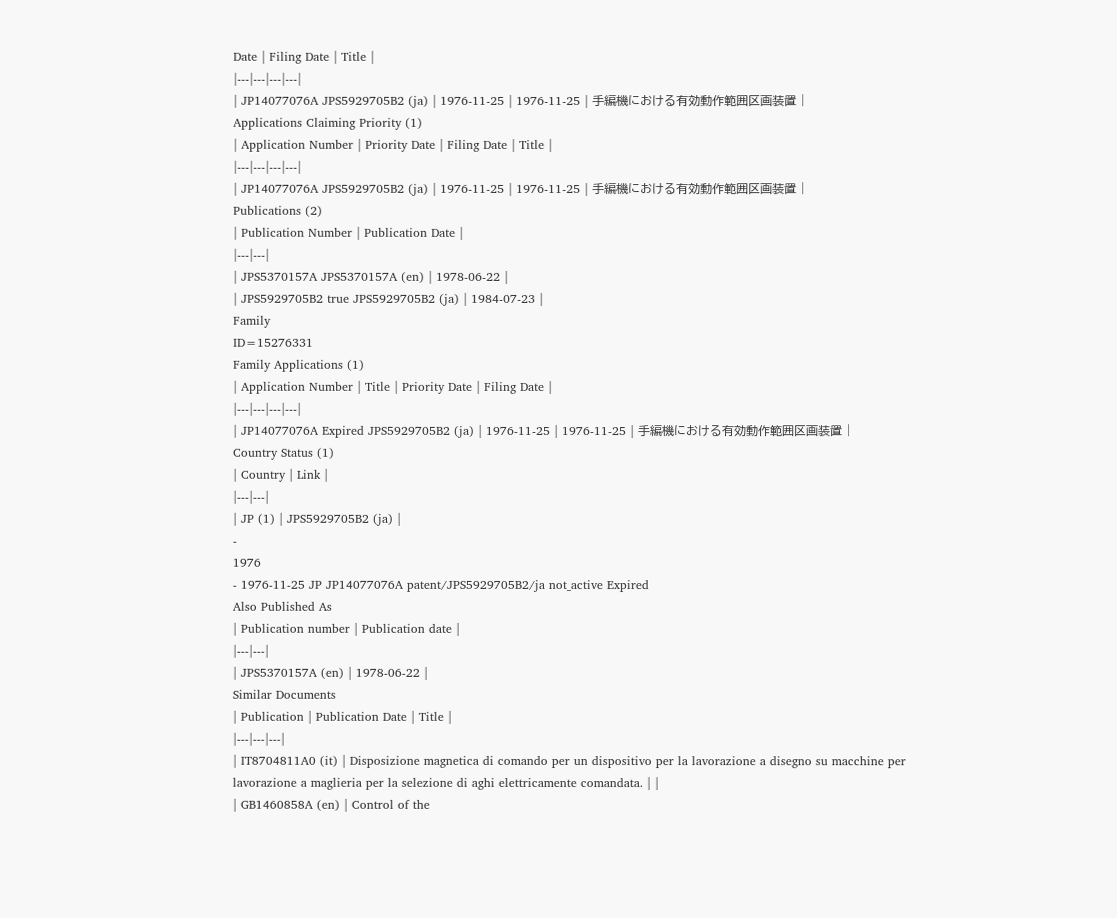Date | Filing Date | Title |
|---|---|---|---|
| JP14077076A JPS5929705B2 (ja) | 1976-11-25 | 1976-11-25 | 手編機における有効動作範囲区画装置 |
Applications Claiming Priority (1)
| Application Number | Priority Date | Filing Date | Title |
|---|---|---|---|
| JP14077076A JPS5929705B2 (ja) | 1976-11-25 | 1976-11-25 | 手編機における有効動作範囲区画装置 |
Publications (2)
| Publication Number | Publication Date |
|---|---|
| JPS5370157A JPS5370157A (en) | 1978-06-22 |
| JPS5929705B2 true JPS5929705B2 (ja) | 1984-07-23 |
Family
ID=15276331
Family Applications (1)
| Application Number | Title | Priority Date | Filing Date |
|---|---|---|---|
| JP14077076A Expired JPS5929705B2 (ja) | 1976-11-25 | 1976-11-25 | 手編機における有効動作範囲区画装置 |
Country Status (1)
| Country | Link |
|---|---|
| JP (1) | JPS5929705B2 (ja) |
-
1976
- 1976-11-25 JP JP14077076A patent/JPS5929705B2/ja not_active Expired
Also Published As
| Publication number | Publication date |
|---|---|
| JPS5370157A (en) | 1978-06-22 |
Similar Documents
| Publication | Publication Date | Title |
|---|---|---|
| IT8704811A0 (it) | Disposizione magnetica di comando per un dispositivo per la lavorazione a disegno su macchine per lavorazione a maglieria per la selezione di aghi elettricamente comandata. | |
| GB1460858A (en) | Control of the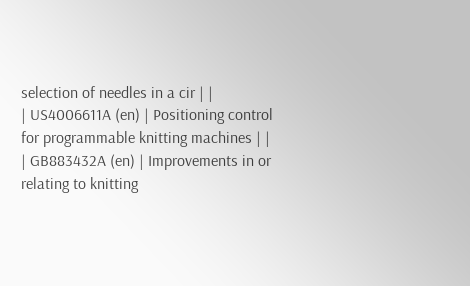selection of needles in a cir | |
| US4006611A (en) | Positioning control for programmable knitting machines | |
| GB883432A (en) | Improvements in or relating to knitting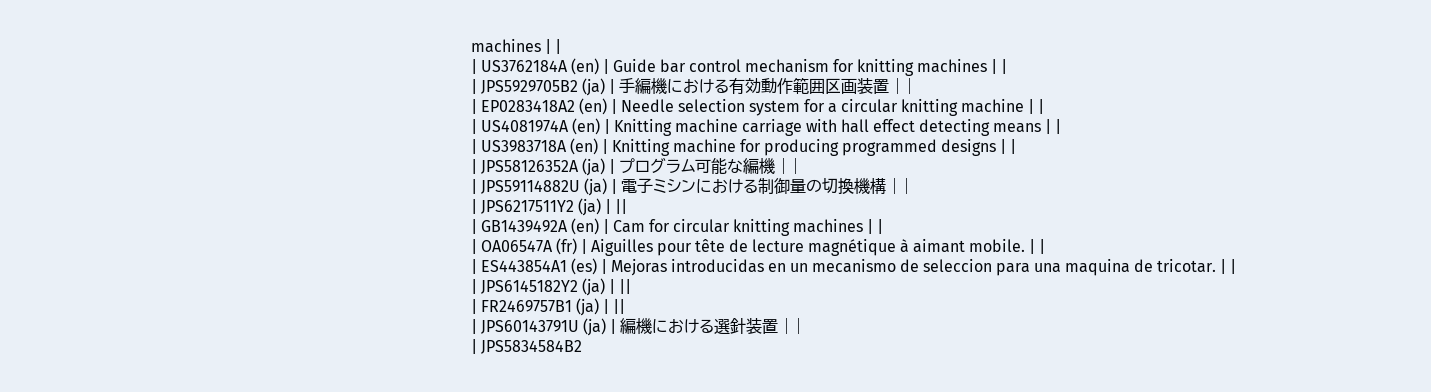machines | |
| US3762184A (en) | Guide bar control mechanism for knitting machines | |
| JPS5929705B2 (ja) | 手編機における有効動作範囲区画装置 | |
| EP0283418A2 (en) | Needle selection system for a circular knitting machine | |
| US4081974A (en) | Knitting machine carriage with hall effect detecting means | |
| US3983718A (en) | Knitting machine for producing programmed designs | |
| JPS58126352A (ja) | プログラム可能な編機 | |
| JPS59114882U (ja) | 電子ミシンにおける制御量の切換機構 | |
| JPS6217511Y2 (ja) | ||
| GB1439492A (en) | Cam for circular knitting machines | |
| OA06547A (fr) | Aiguilles pour tête de lecture magnétique à aimant mobile. | |
| ES443854A1 (es) | Mejoras introducidas en un mecanismo de seleccion para una maquina de tricotar. | |
| JPS6145182Y2 (ja) | ||
| FR2469757B1 (ja) | ||
| JPS60143791U (ja) | 編機における選針装置 | |
| JPS5834584B2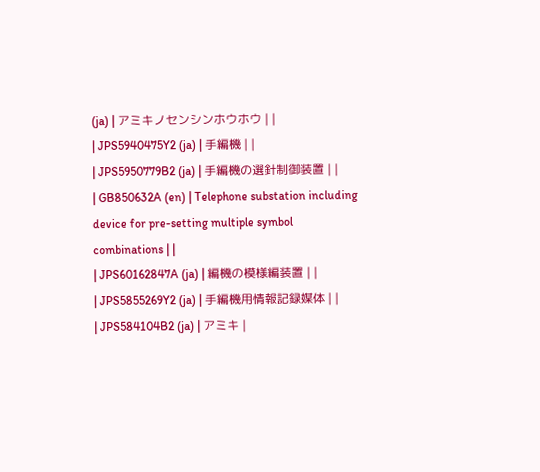(ja) | アミキノセンシンホウホウ | |
| JPS5940475Y2 (ja) | 手編機 | |
| JPS5950779B2 (ja) | 手編機の選針制御装置 | |
| GB850632A (en) | Telephone substation including device for pre-setting multiple symbol combinations | |
| JPS60162847A (ja) | 編機の模様編装置 | |
| JPS5855269Y2 (ja) | 手編機用情報記録媒体 | |
| JPS584104B2 (ja) | アミキ |